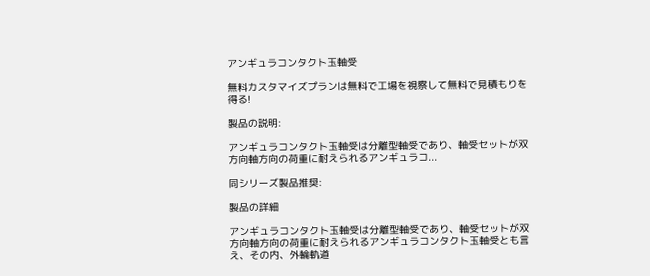アンギュラコンタクト玉軸受

無料カスタマイズプランは無料で工場を視察して無料で見積もりを得る!

製品の説明:

アンギュラコンタクト玉軸受は分離型軸受であり、軸受セットが双方向軸方向の荷重に耐えられるアンギュラコ...

同シリーズ製品推奨:

製品の詳細

アンギュラコンタクト玉軸受は分離型軸受であり、軸受セットが双方向軸方向の荷重に耐えられるアンギュラコンタクト玉軸受とも言え、その内、外輪軌道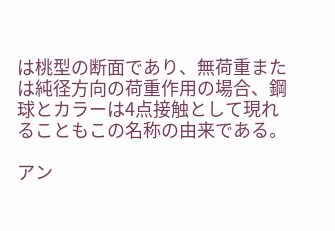は桃型の断面であり、無荷重または純径方向の荷重作用の場合、鋼球とカラーは4点接触として現れることもこの名称の由来である。

アン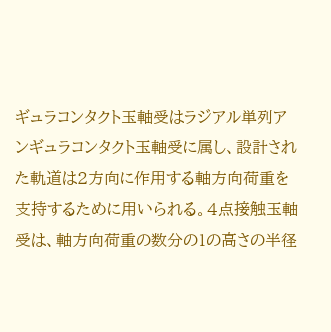ギュラコンタクト玉軸受はラジアル単列アンギュラコンタクト玉軸受に属し、設計された軌道は2方向に作用する軸方向荷重を支持するために用いられる。4点接触玉軸受は、軸方向荷重の数分の1の高さの半径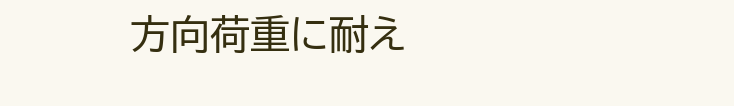方向荷重に耐え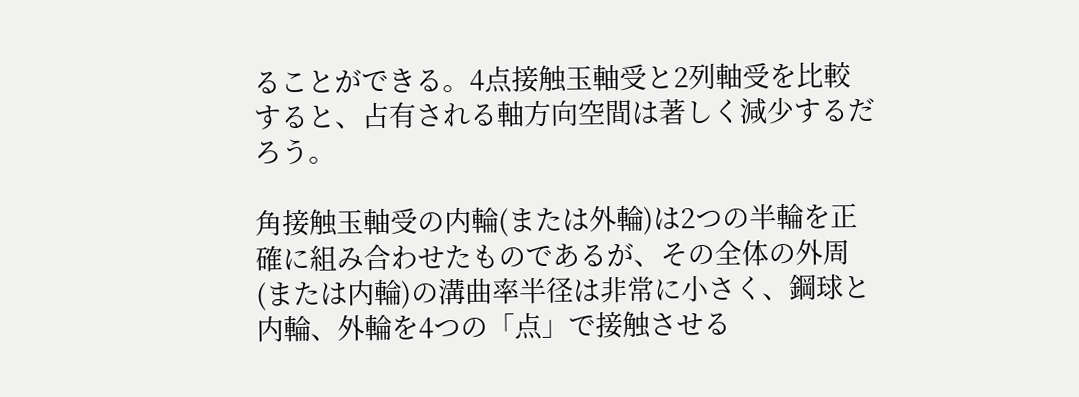ることができる。4点接触玉軸受と2列軸受を比較すると、占有される軸方向空間は著しく減少するだろう。

角接触玉軸受の内輪(または外輪)は2つの半輪を正確に組み合わせたものであるが、その全体の外周(または内輪)の溝曲率半径は非常に小さく、鋼球と内輪、外輪を4つの「点」で接触させる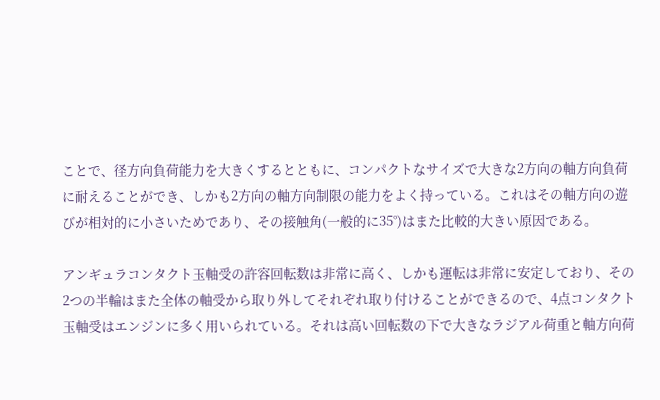ことで、径方向負荷能力を大きくするとともに、コンパクトなサイズで大きな2方向の軸方向負荷に耐えることができ、しかも2方向の軸方向制限の能力をよく持っている。これはその軸方向の遊びが相対的に小さいためであり、その接触角(一般的に35°)はまた比較的大きい原因である。

アンギュラコンタクト玉軸受の許容回転数は非常に高く、しかも運転は非常に安定しており、その2つの半輪はまた全体の軸受から取り外してそれぞれ取り付けることができるので、4点コンタクト玉軸受はエンジンに多く用いられている。それは高い回転数の下で大きなラジアル荷重と軸方向荷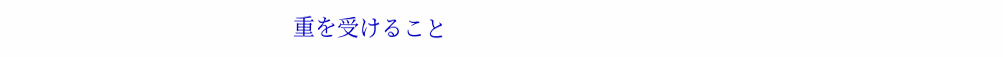重を受けること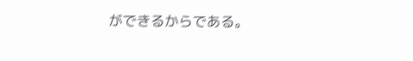ができるからである。